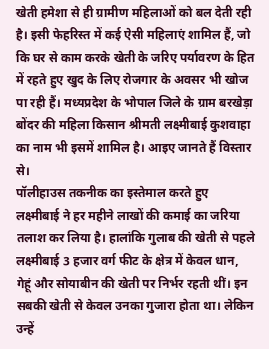खेती हमेशा से ही ग्रामीण महिलाओं को बल देती रही है। इसी फेहरिस्त में कई ऐसी महिलाएं शामिल हैं, जो कि घर से काम करके खेती के जरिए पर्यावरण के हित में रहते हुए खुद के लिए रोजगार के अवसर भी खोज पा रही हैं। मध्यप्रदेश के भोपाल जिले के ग्राम बरखेड़ा बोंदर की महिला किसान श्रीमती लक्ष्मीबाई कुशवाहा का नाम भी इसमें शामिल है। आइए जानते हैं विस्तार से।
पॉलीहाउस तकनीक का इस्तेमाल करते हुए लक्ष्मीबाई ने हर महीने लाखों की कमाई का जरिया तलाश कर लिया है। हालांकि गुलाब की खेती से पहले लक्ष्मीबाई 3 हजार वर्ग फीट के क्षेत्र में केवल धान, गेहूं और सोयाबीन की खेती पर निर्भर रहती थीं। इन सबकी खेती से केवल उनका गुजारा होता था। लेकिन उन्हें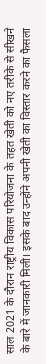साल 2021 के दौरान राष्ट्रीय विकास परियोजना के तहत खेती को नए तरीके से सीखने के बारे में जानकारी मिली। इसके बाद उन्होंने अपनी खेती का विस्तार करने का फैसला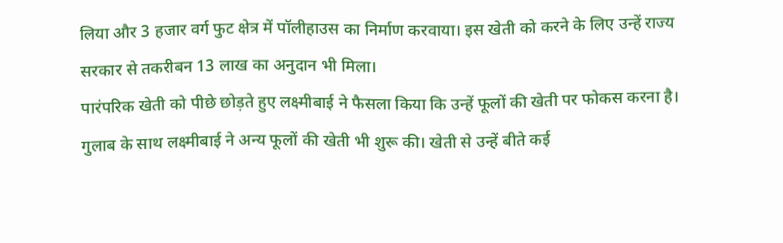लिया और 3 हजार वर्ग फुट क्षेत्र में पॉलीहाउस का निर्माण करवाया। इस खेती को करने के लिए उन्हें राज्य सरकार से तकरीबन 13 लाख का अनुदान भी मिला।
पारंपरिक खेती को पीछे छोड़ते हुए लक्ष्मीबाई ने फैसला किया कि उन्हें फूलों की खेती पर फोकस करना है। गुलाब के साथ लक्ष्मीबाई ने अन्य फूलों की खेती भी शुरू की। खेती से उन्हें बीते कई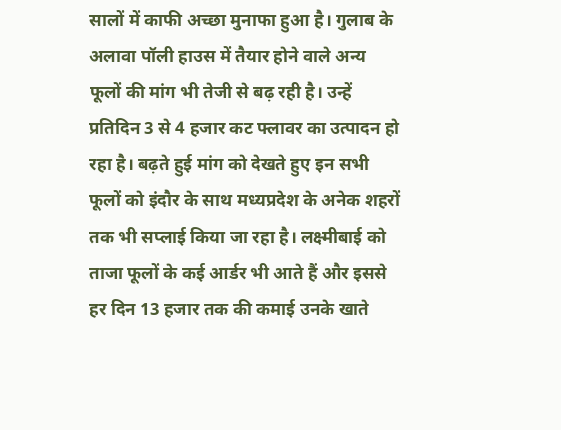सालों में काफी अच्छा मुनाफा हुआ है। गुलाब के अलावा पॉली हाउस में तैयार होने वाले अन्य फूलों की मांग भी तेजी से बढ़ रही है। उन्हें प्रतिदिन 3 से 4 हजार कट फ्लावर का उत्पादन हो रहा है। बढ़ते हुई मांग को देखते हुए इन सभी फूलों को इंदौर के साथ मध्यप्रदेश के अनेक शहरों तक भी सप्लाई किया जा रहा है। लक्ष्मीबाई को ताजा फूलों के कई आर्डर भी आते हैं और इससे हर दिन 13 हजार तक की कमाई उनके खाते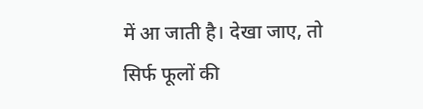में आ जाती है। देखा जाए, तो सिर्फ फूलों की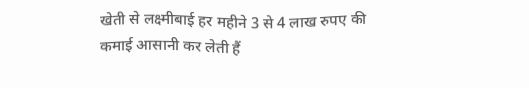खेती से लक्ष्मीबाई हर महीने 3 से 4 लाख रुपए की कमाई आसानी कर लेती हैं